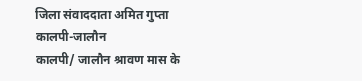जिला संवाददाता अमित गुप्ता
कालपी-जालौन
कालपी/ जालौन श्रावण मास के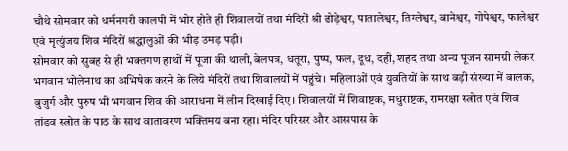चौथे सोमवार को धर्मनगरी कालपी में भोर होते ही शिवालयों तथा मंदिरों श्री ढोड़ेश्वर, पातालेश्वर, तिग्लेश्वर, बानेश्वर, गोपेश्वर, फालेश्वर एवं मृत्युंजय शिव मंदिरों श्रद्धालुओं की भीड़ उमड़ पड़ी।
सोमवार को सुबह से ही भक्तगण हाथों में पूजा की थाली,बेलपत्र, धतूरा, पुष्प, फल, दूध, दही, शहद तथा अन्य पूजन सामग्री लेकर भगवान भोलेनाथ का अभिषेक करने के लिये मंदिरों तथा शिवालयों में पहुंचे। महिलाओं एवं युवतियों के साथ बड़ी संख्या में बालक, बुजुर्ग और पुरुष भी भगवान शिव की आराधना में लीन दिखाई दिए। शिवालयों में शिवाष्टक, मधुराष्टक, रामरक्षा स्त्रोत एवं शिव तांडव स्त्रोत के पाठ के साथ वातावरण भक्तिमय बना रहा। मंदिर परिसर और आसपास के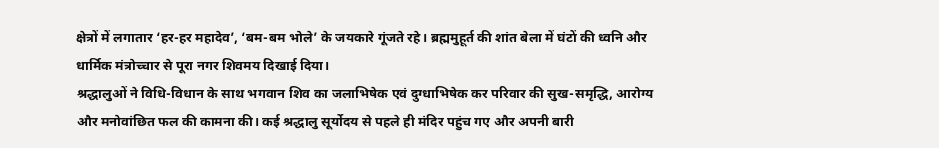क्षेत्रों में लगातार ‘हर-हर महादेव’, ‘बम-बम भोले’ के जयकारे गूंजते रहे। ब्रह्ममुहूर्त की शांत बेला में घंटों की ध्वनि और धार्मिक मंत्रोच्चार से पूरा नगर शिवमय दिखाई दिया।
श्रद्धालुओं ने विधि-विधान के साथ भगवान शिव का जलाभिषेक एवं दुग्धाभिषेक कर परिवार की सुख-समृद्धि, आरोग्य और मनोवांछित फल की कामना की। कई श्रद्धालु सूर्योदय से पहले ही मंदिर पहुंच गए और अपनी बारी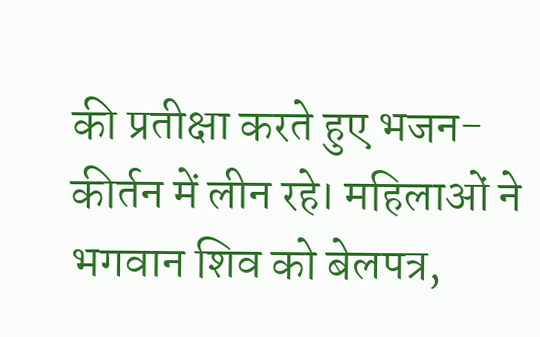की प्रतीक्षा करते हुए भजन-कीर्तन में लीन रहे। महिलाओं ने भगवान शिव को बेलपत्र,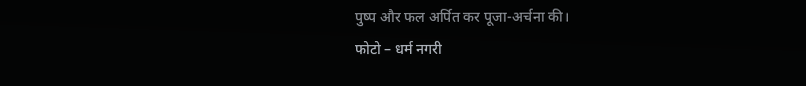पुष्प और फल अर्पित कर पूजा-अर्चना की।
फोटो – धर्म नगरी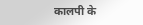कालपी के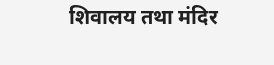शिवालय तथा मंदिर